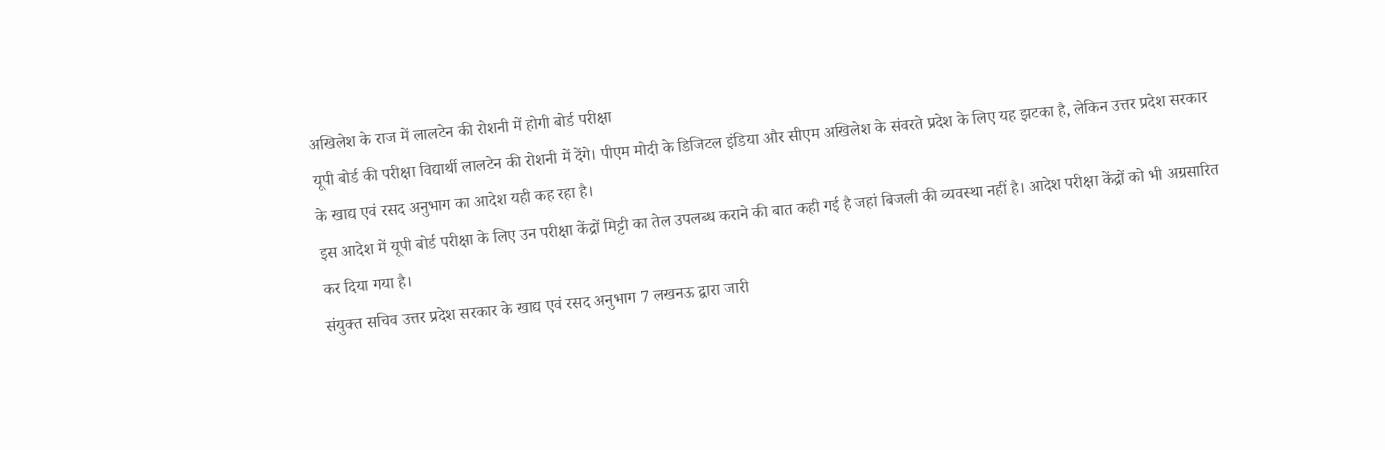अखिलेश के राज में लालटेन की रोशनी में होगी बोर्ड परीक्षा
यूपी बोर्ड की परीक्षा विद्यार्थी लालटेन की रोशनी में देंगे। पीएम मोदी के डिजिटल इंडिया और सीएम अखिलेश के संवरते प्रदेश के लिए यह झटका है, लेकिन उत्तर प्रदेश सरकार के खाद्य एवं रसद अनुभाग का आदेश यही कह रहा है।
इस आदेश में यूपी बोर्ड परीक्षा के लिए उन परीक्षा केंद्रों मिट्टी का तेल उपलब्ध कराने की बात कही गई है जहां बिजली की व्यवस्था नहीं है। आदेश परीक्षा केंद्रों को भी अग्रसारित कर दिया गया है।
संयुक्त सचिव उत्तर प्रदेश सरकार के खाद्य एवं रसद अनुभाग 7 लखनऊ द्वारा जारी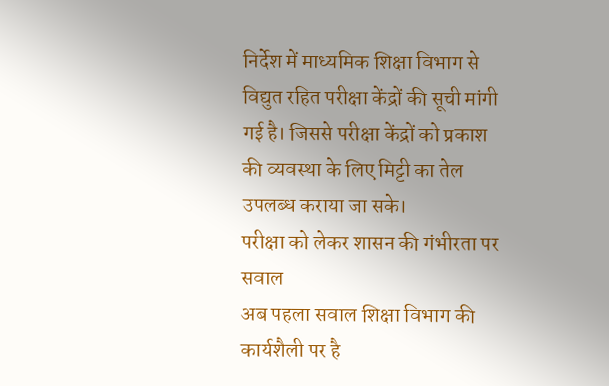निर्देश में माध्यमिक शिक्षा विभाग से विद्युत रहित परीक्षा केंद्रों की सूची मांगी गई है। जिससे परीक्षा केंद्रों को प्रकाश की व्यवस्था के लिए मिट्टी का तेल उपलब्ध कराया जा सके।
परीक्षा को लेकर शासन की गंभीरता पर सवाल
अब पहला सवाल शिक्षा विभाग की कार्यशैली पर है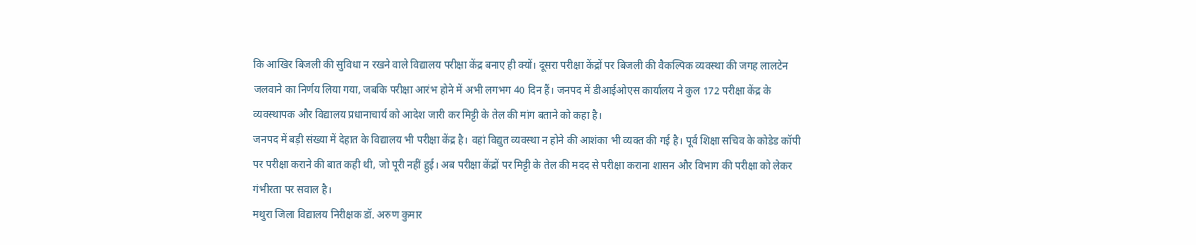कि आखिर बिजली की सुविधा न रखने वाले विद्यालय परीक्षा केंद्र बनाए ही क्यों। दूसरा परीक्षा केंद्रों पर बिजली की वैकल्पिक व्यवस्था की जगह लालटेन जलवाने का निर्णय लिया गया, जबकि परीक्षा आरंभ होने में अभी लगभग 40 दिन हैं। जनपद में डीआईओएस कार्यालय ने कुल 172 परीक्षा केंद्र के व्यवस्थापक और विद्यालय प्रधानाचार्य को आदेश जारी कर मिट्टी के तेल की मांग बताने को कहा है।
जनपद में बड़ी संख्या में देहात के विद्यालय भी परीक्षा केंद्र है। वहां विद्युत व्यवस्था न होने की आशंका भी व्यक्त की गई है। पूर्व शिक्षा सचिव के कोडेड कॉपी पर परीक्षा कराने की बात कही थी, जो पूरी नहीं हुई। अब परीक्षा केंद्रों पर मिट्टी के तेल की मदद से परीक्षा कराना शासन और विभाग की परीक्षा को लेकर गंभीरता पर सवाल है।
मथुरा जिला विद्यालय निरीक्षक डॉ. अरुण कुमार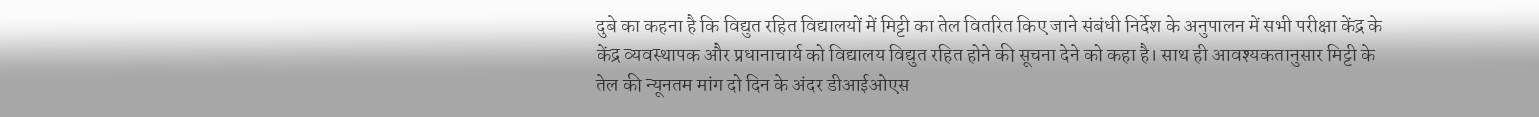दुबे का कहना है कि विद्युत रहित विद्यालयों में मिट्टी का तेल वितरित किए जाने संबंधी निर्देश के अनुपालन में सभी परीक्षा केंद्र के केंद्र व्यवस्थापक और प्रधानाचार्य को विद्यालय विद्युत रहित होने की सूचना देने को कहा है। साथ ही आवश्यकतानुसार मिट्टी के तेल की न्यूनतम मांग दो दिन के अंदर डीआईओएस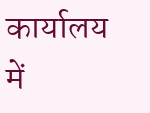कार्यालय में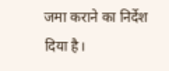जमा कराने का निर्देश दिया है।